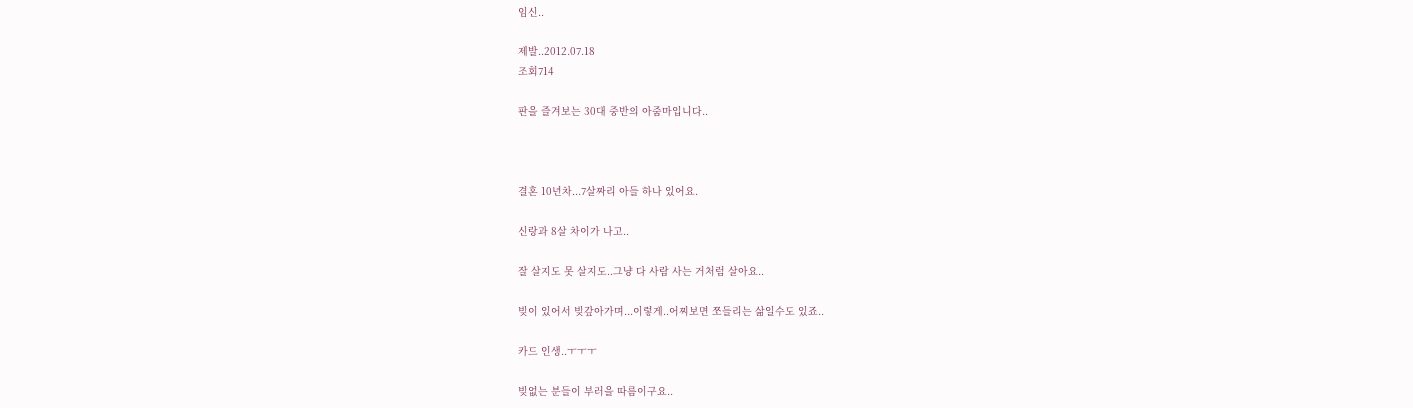임신..

제발..2012.07.18
조회714

판을 즐겨보는 30대 중반의 아줌마입니다..



결혼 10년차...7살짜리 아들 하나 있어요.

신랑과 8살 차이가 나고..

잘 살지도 못 살지도..그냥 다 사람 사는 거처럼 살아요..

빚이 있어서 빚갚아가며...이렇게..어찌보면 쪼들리는 삶일수도 있죠..

카드 인생..ㅜㅜㅜ

빚없는 분들이 부러을 따름이구요..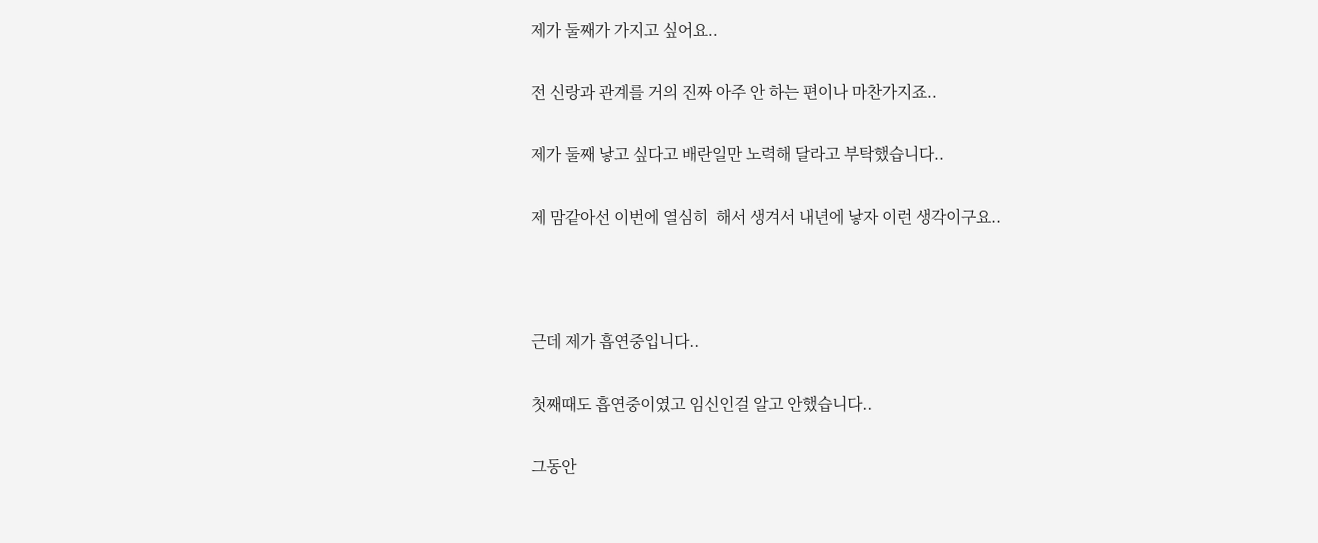제가 둘째가 가지고 싶어요..

전 신랑과 관계를 거의 진짜 아주 안 하는 편이나 마찬가지죠..

제가 둘째 낳고 싶다고 배란일만 노력해 달라고 부탁했습니다..

제 맘같아선 이번에 열심히  해서 생겨서 내년에 낳자 이런 생각이구요..



근데 제가 흡연중입니다..

첫째때도 흡연중이였고 임신인걸 알고 안했습니다..

그동안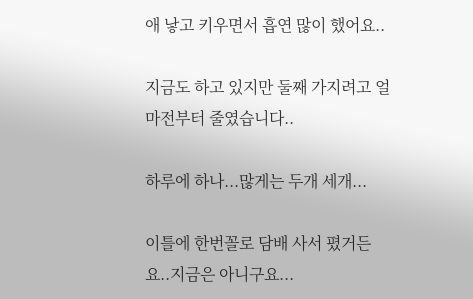애 낳고 키우면서 흡연 많이 했어요..

지금도 하고 있지만 둘째 가지려고 얼마전부터 줄였습니다..

하루에 하나...많게는 두개 세개...

이틀에 한번꼴로 담배 사서 폈거든요..지금은 아니구요...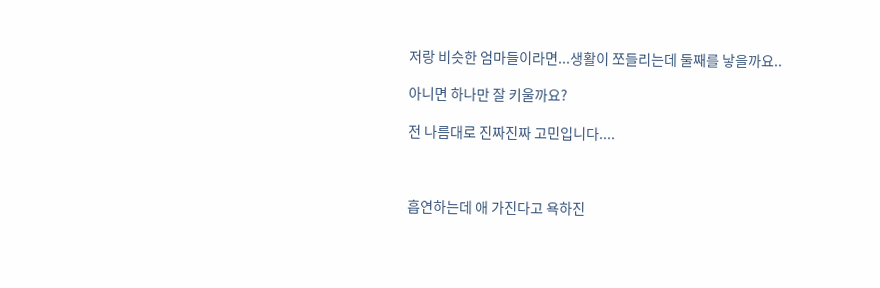저랑 비슷한 엄마들이라면...생활이 쪼들리는데 둘째를 낳을까요..

아니면 하나만 잘 키울까요?

전 나름대로 진짜진짜 고민입니다....



흡연하는데 애 가진다고 욕하진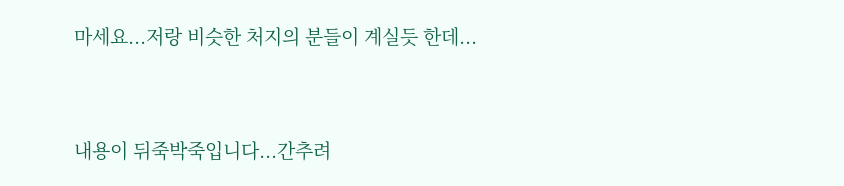마세요...저랑 비슷한 처지의 분들이 계실듯 한데...



내용이 뒤죽박죽입니다...간추려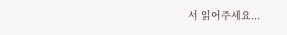서 읽어주세요...